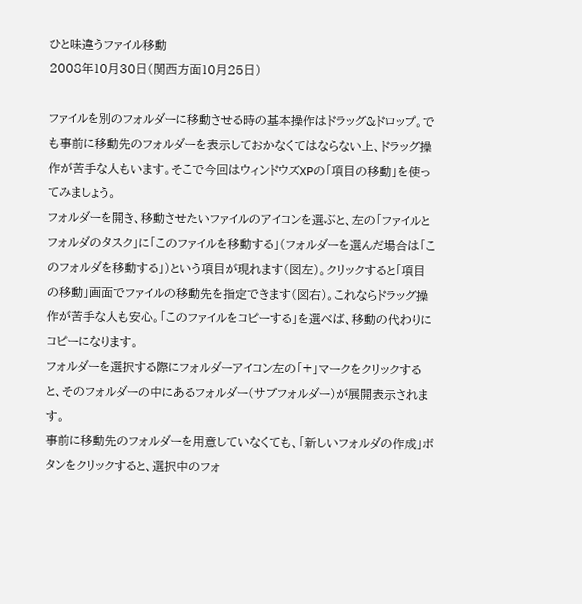ひと味違うファイル移動
2008年10月30日(関西方面10月25日)

ファイルを別のフォルダーに移動させる時の基本操作はドラッグ&ドロップ。でも事前に移動先のフォルダーを表示しておかなくてはならない上、ドラッグ操作が苦手な人もいます。そこで今回はウィンドウズXPの「項目の移動」を使ってみましょう。
フォルダーを開き、移動させたいファイルのアイコンを選ぶと、左の「ファイルとフォルダのタスク」に「このファイルを移動する」(フォルダーを選んだ場合は「このフォルダを移動する」)という項目が現れます(図左)。クリックすると「項目の移動」画面でファイルの移動先を指定できます(図右)。これならドラッグ操作が苦手な人も安心。「このファイルをコピーする」を選べば、移動の代わりにコピーになります。
フォルダーを選択する際にフォルダーアイコン左の「+」マークをクリックすると、そのフォルダーの中にあるフォルダー(サブフォルダー)が展開表示されます。
事前に移動先のフォルダーを用意していなくても、「新しいフォルダの作成」ボタンをクリックすると、選択中のフォ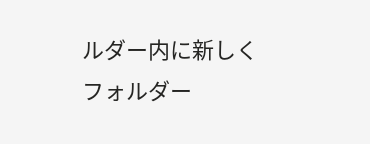ルダー内に新しくフォルダー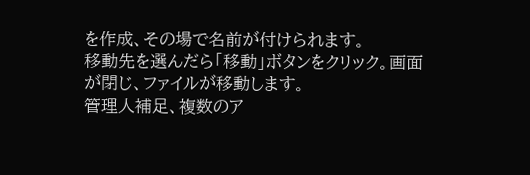を作成、その場で名前が付けられます。
移動先を選んだら「移動」ボタンをクリック。画面が閉じ、ファイルが移動します。
管理人補足、複数のア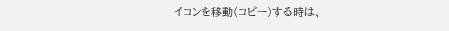イコンを移動(コピー)する時は、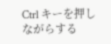Ctrl キーを押しながらする